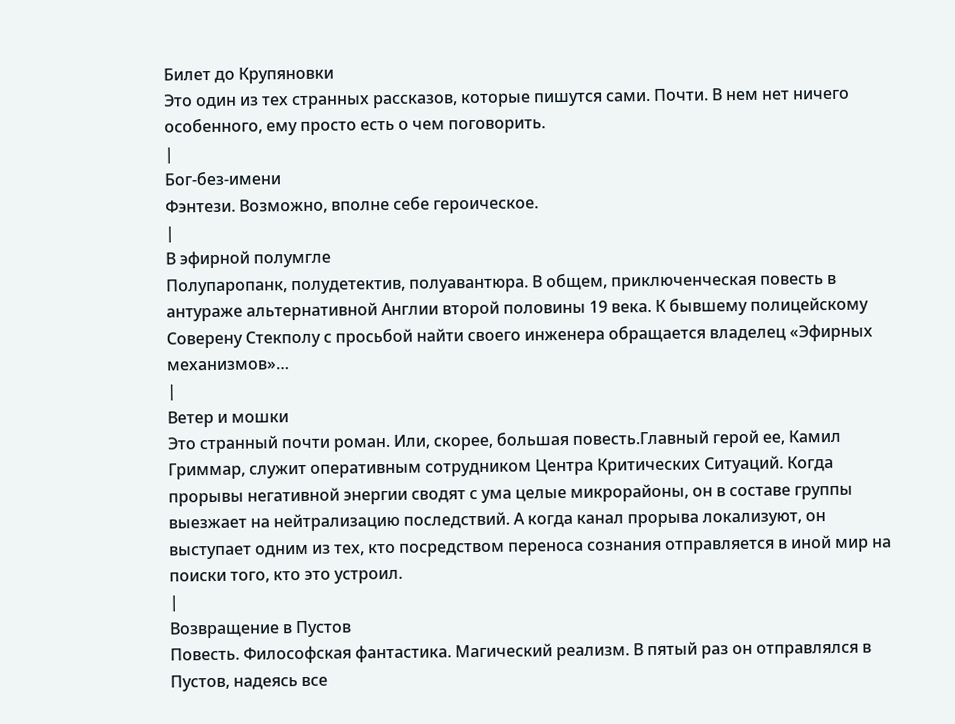Билет до Крупяновки
Это один из тех странных рассказов, которые пишутся сами. Почти. В нем нет ничего особенного, ему просто есть о чем поговорить.
|
Бог-без-имени
Фэнтези. Возможно, вполне себе героическое.
|
В эфирной полумгле
Полупаропанк, полудетектив, полуавантюра. В общем, приключенческая повесть в антураже альтернативной Англии второй половины 19 века. К бывшему полицейскому Соверену Стекполу с просьбой найти своего инженера обращается владелец «Эфирных механизмов»…
|
Ветер и мошки
Это странный почти роман. Или, скорее, большая повесть.Главный герой ее, Камил Гриммар, служит оперативным сотрудником Центра Критических Ситуаций. Когда прорывы негативной энергии сводят с ума целые микрорайоны, он в составе группы выезжает на нейтрализацию последствий. А когда канал прорыва локализуют, он выступает одним из тех, кто посредством переноса сознания отправляется в иной мир на поиски того, кто это устроил.
|
Возвращение в Пустов
Повесть. Философская фантастика. Магический реализм. В пятый раз он отправлялся в Пустов, надеясь все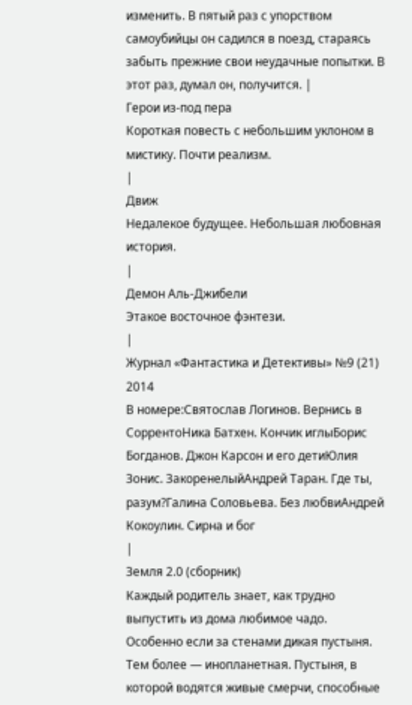изменить. В пятый раз с упорством самоубийцы он садился в поезд, стараясь забыть прежние свои неудачные попытки. В этот раз, думал он, получится. |
Герои из-под пера
Короткая повесть с небольшим уклоном в мистику. Почти реализм.
|
Движ
Недалекое будущее. Небольшая любовная история.
|
Демон Аль-Джибели
Этакое восточное фэнтези.
|
Журнал «Фантастика и Детективы» №9 (21) 2014
В номере:Святослав Логинов. Вернись в СоррентоНика Батхен. Кончик иглыБорис Богданов. Джон Карсон и его детиЮлия Зонис. ЗакоренелыйАндрей Таран. Где ты, разум?Галина Соловьева. Без любвиАндрей Кокоулин. Сирна и бог
|
Земля 2.0 (сборник)
Каждый родитель знает, как трудно выпустить из дома любимое чадо. Особенно если за стенами дикая пустыня. Тем более — инопланетная. Пустыня, в которой водятся живые смерчи, способные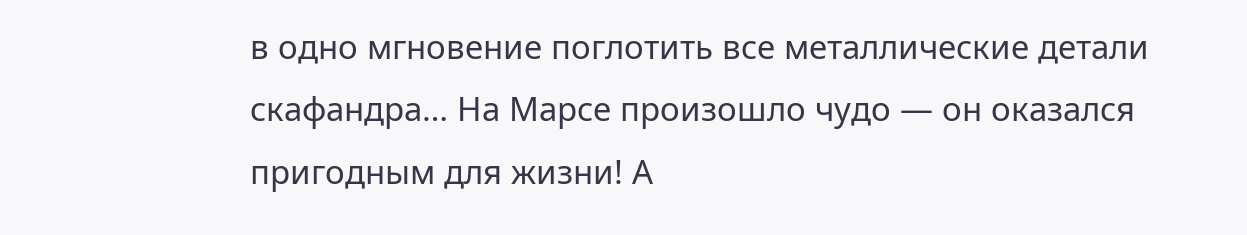в одно мгновение поглотить все металлические детали скафандра… На Марсе произошло чудо — он оказался пригодным для жизни! А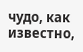чудо, как известно,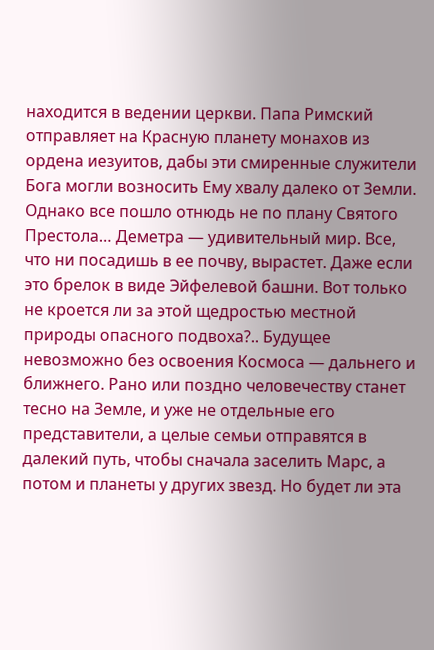находится в ведении церкви. Папа Римский отправляет на Красную планету монахов из ордена иезуитов, дабы эти смиренные служители Бога могли возносить Ему хвалу далеко от Земли. Однако все пошло отнюдь не по плану Святого Престола… Деметра — удивительный мир. Все, что ни посадишь в ее почву, вырастет. Даже если это брелок в виде Эйфелевой башни. Вот только не кроется ли за этой щедростью местной природы опасного подвоха?.. Будущее невозможно без освоения Космоса — дальнего и ближнего. Рано или поздно человечеству станет тесно на Земле, и уже не отдельные его представители, а целые семьи отправятся в далекий путь, чтобы сначала заселить Марс, а потом и планеты у других звезд. Но будет ли эта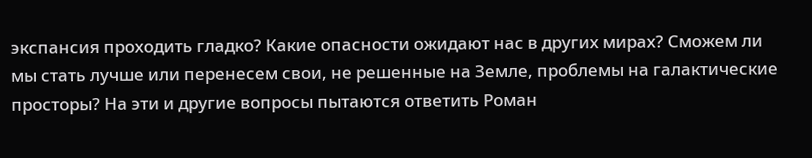экспансия проходить гладко? Какие опасности ожидают нас в других мирах? Сможем ли мы стать лучше или перенесем свои, не решенные на Земле, проблемы на галактические просторы? На эти и другие вопросы пытаются ответить Роман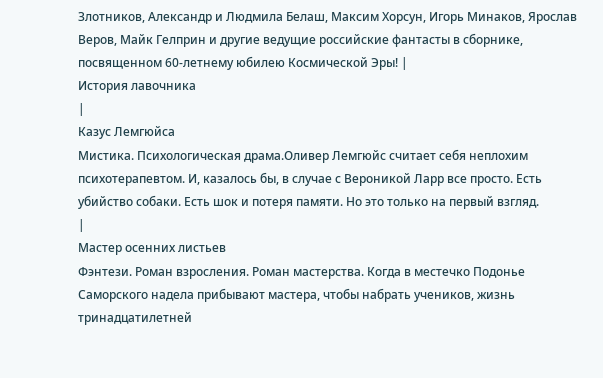Злотников, Александр и Людмила Белаш, Максим Хорсун, Игорь Минаков, Ярослав Веров, Майк Гелприн и другие ведущие российские фантасты в сборнике, посвященном 60-летнему юбилею Космической Эры! |
История лавочника
|
Казус Лемгюйса
Мистика. Психологическая драма.Оливер Лемгюйс считает себя неплохим психотерапевтом. И, казалось бы, в случае с Вероникой Ларр все просто. Есть убийство собаки. Есть шок и потеря памяти. Но это только на первый взгляд.
|
Мастер осенних листьев
Фэнтези. Роман взросления. Роман мастерства. Когда в местечко Подонье Саморского надела прибывают мастера, чтобы набрать учеников, жизнь тринадцатилетней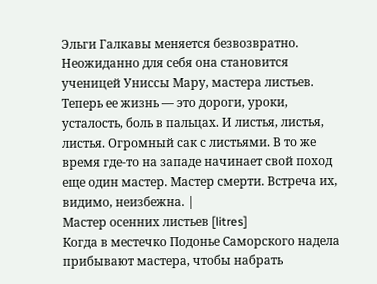Эльги Галкавы меняется безвозвратно. Неожиданно для себя она становится ученицей Униссы Мару, мастера листьев. Теперь ее жизнь — это дороги, уроки, усталость, боль в пальцах. И листья, листья, листья. Огромный сак с листьями. В то же время где-то на западе начинает свой поход еще один мастер. Мастер смерти. Встреча их, видимо, неизбежна. |
Мастер осенних листьев [litres]
Когда в местечко Подонье Саморского надела прибывают мастера, чтобы набрать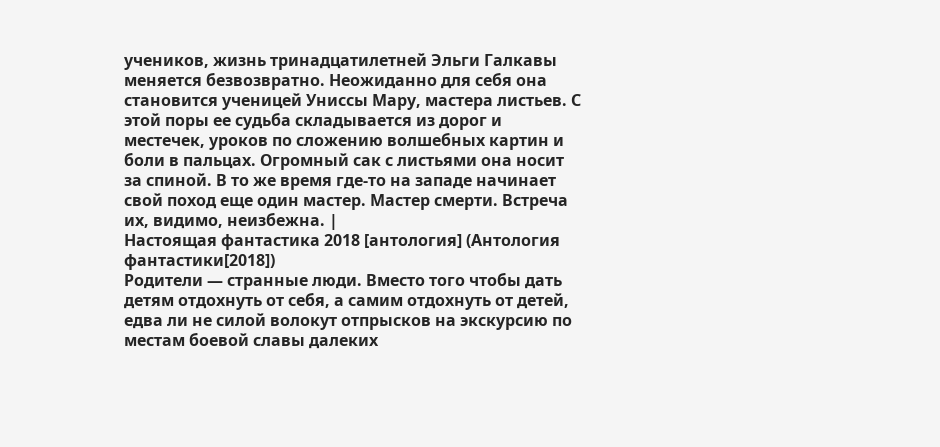учеников, жизнь тринадцатилетней Эльги Галкавы меняется безвозвратно. Неожиданно для себя она становится ученицей Униссы Мару, мастера листьев. С этой поры ее судьба складывается из дорог и местечек, уроков по сложению волшебных картин и боли в пальцах. Огромный сак с листьями она носит за спиной. В то же время где-то на западе начинает свой поход еще один мастер. Мастер смерти. Встреча их, видимо, неизбежна. |
Настоящая фантастика 2018 [антология] (Антология фантастики[2018])
Родители — странные люди. Вместо того чтобы дать детям отдохнуть от себя, а самим отдохнуть от детей, едва ли не силой волокут отпрысков на экскурсию по местам боевой славы далеких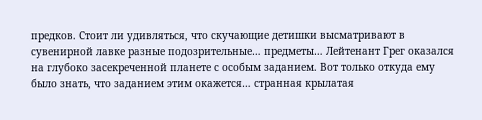предков. Стоит ли удивляться, что скучающие детишки высматривают в сувенирной лавке разные подозрительные… предметы… Лейтенант Грег оказался на глубоко засекреченной планете с особым заданием. Вот только откуда ему было знать, что заданием этим окажется… странная крылатая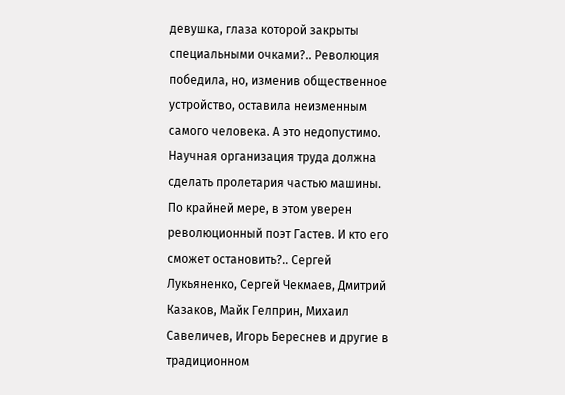девушка, глаза которой закрыты специальными очками?.. Революция победила, но, изменив общественное устройство, оставила неизменным самого человека. А это недопустимо. Научная организация труда должна сделать пролетария частью машины. По крайней мере, в этом уверен революционный поэт Гастев. И кто его сможет остановить?.. Сергей Лукьяненко, Сергей Чекмаев, Дмитрий Казаков, Майк Гелприн, Михаил Савеличев, Игорь Береснев и другие в традиционном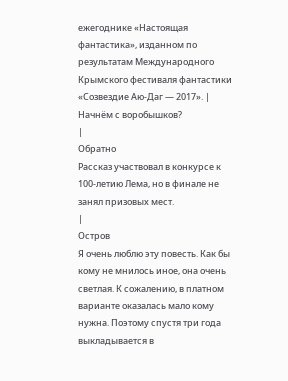ежегоднике «Настоящая фантастика», изданном по результатам Международного Крымского фестиваля фантастики «Созвездие Аю-Даг — 2017». |
Начнём с воробышков?
|
Обратно
Рассказ участвовал в конкурсе к 100-летию Лема, но в финале не занял призовых мест.
|
Остров
Я очень люблю эту повесть. Как бы кому не мнилось иное, она очень светлая. К сожалению, в платном варианте оказалась мало кому нужна. Поэтому спустя три года выкладывается в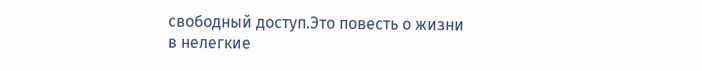свободный доступ.Это повесть о жизни в нелегкие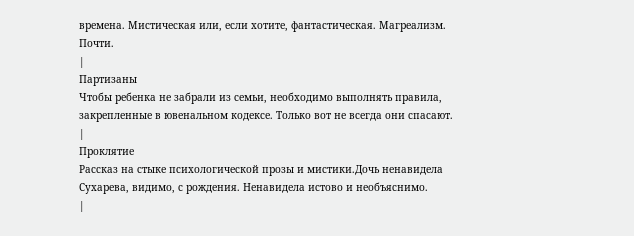времена. Мистическая или, если хотите, фантастическая. Магреализм. Почти.
|
Партизаны
Чтобы ребенка не забрали из семьи, необходимо выполнять правила, закрепленные в ювенальном кодексе. Только вот не всегда они спасают.
|
Проклятие
Рассказ на стыке психологической прозы и мистики.Дочь ненавидела Сухарева, видимо, с рождения. Ненавидела истово и необъяснимо.
|